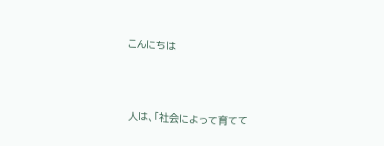こんにちは



人は、「社会によって育てて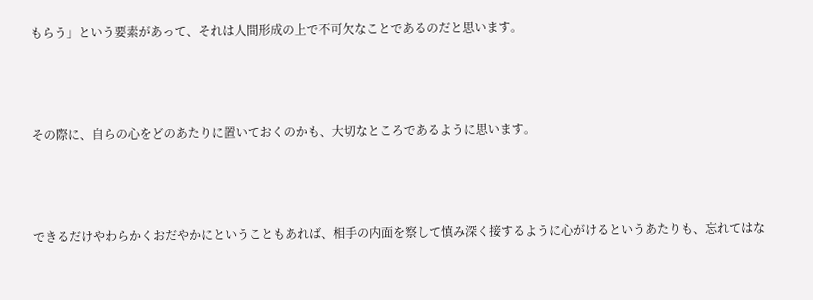もらう」という要素があって、それは人間形成の上で不可欠なことであるのだと思います。



その際に、自らの心をどのあたりに置いておくのかも、大切なところであるように思います。



できるだけやわらかくおだやかにということもあれば、相手の内面を察して慎み深く接するように心がけるというあたりも、忘れてはな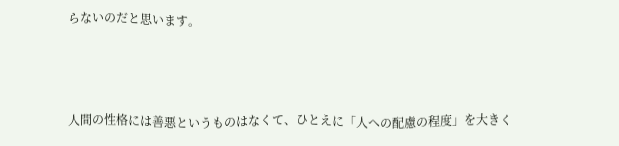らないのだと思います。



人間の性格には善悪というものはなくて、ひとえに「人への配慮の程度」を大きく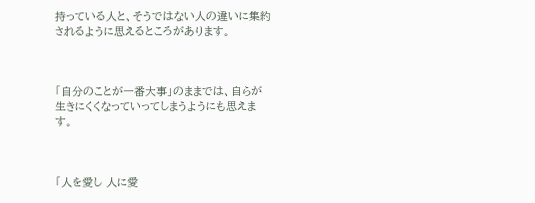持っている人と、そうではない人の違いに集約されるように思えるところがあります。



「自分のことが一番大事」のままでは、自らが生きにくくなっていってしまうようにも思えます。



「人を愛し 人に愛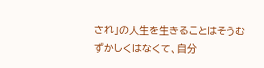され」の人生を生きることはそうむずかしくはなくて、自分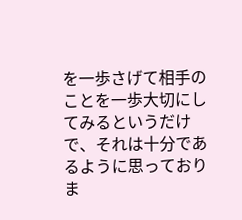を一歩さげて相手のことを一歩大切にしてみるというだけで、それは十分であるように思っておりま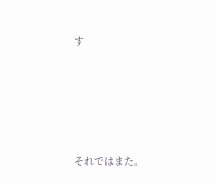す







それではまた。